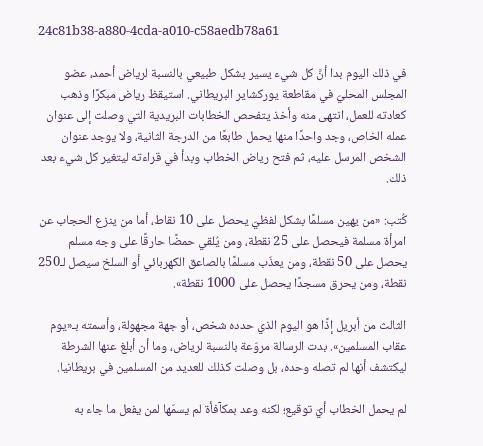24c81b38-a880-4cda-a010-c58aedb78a61

في ذلك اليوم بدا أنَّ كل شيء يسير بشكل طبيعي بالنسبة لرياض أحمد، عضو المجلس المحليّ في مقاطعة يوركشاير البريطاني. استيقظ رياض مبكرًا وذهب كعادته للعمل، انتهى منه وأخذ يتفحص الخطابات البريدية التي وصلت إلى عنوان عمله الخاص، وجد واحدًا منها يحمل طابعًا من الدرجة الثانية، ولا يوجد عنوان الشخص المرسل عليه، ثم فتح رياض الخطاب وبدأ في قراءته ليتغير كل شيء بعد ذلك.

كُتب: «من يهين مسلمًا بشكل لفظيّ يحصل على 10 نقاط، أما من ينزع الحجاب عن امرأة مسلمة فيحصل على 25 نقطة، ومن يُلقي حمضًا حارقًا على وجه مسلم يحصل على 50 نقطة، ومن يعذّب مسلمًا بالصاعق الكهربائي أو السلخ سيصل لـ250 نقطة، ومن يحرق مسجدًا يحصل على 1000 نقطة».

الثالث من أبريل إذًا هو اليوم الذي حدده شخص، أو جهة مجهولة، وأسمته بـ«يوم عقاب المسلمين». بدت الرسالة مروّعة بالنسبة لرياض، وما أن أبلغ عنها الشرطة ليكتشف أنها لم تصله وحده، بل وصلت كذلك للعديد من المسلمين في بريطانيا.

لم يحمل الخطاب أيّ توقيع؛ لكنه وعد بمكآفأة لم يسمّها لمن يفعل ما جاء به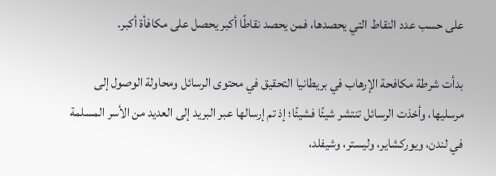على حسب عدد النقاط التي يحصدها، فمن يحصد نقاطًا أكبر يحصل على مكافأة أكبر.

بدأت شرطة مكافحة الإرهاب في بريطانيا التحقيق في محتوى الرسائل ومحاولة الوصول إلى مرسليها، وأخذت الرسائل تنتشر شيئًا فشيئًا؛ إذ تم إرسالها عبر البريد إلى العديد من الأسر المسلمة في لندن، ويوركشاير، وليستر، وشيفلد،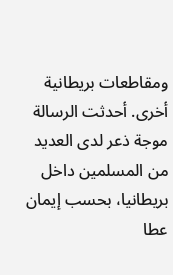ومقاطعات بريطانية أخرى. أحدثت الرسالة موجة ذعر لدى العديد من المسلمين داخل بريطانيا، بحسب إيمان عطا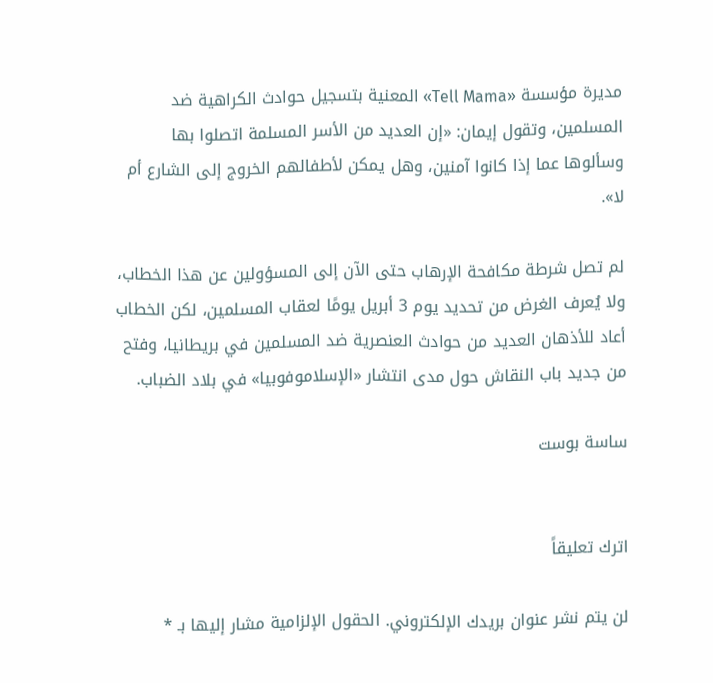مديرة مؤسسة «Tell Mama» المعنية بتسجيل حوادث الكراهية ضد المسلمين، وتقول إيمان: «إن العديد من الأسر المسلمة اتصلوا بها وسألوها عما إذا كانوا آمنين، وهل يمكن لأطفالهم الخروج إلى الشارع أم لا».

لم تصل شرطة مكافحة الإرهاب حتى الآن إلى المسؤولين عن هذا الخطاب، ولا يُعرف الغرض من تحديد يوم 3 أبريل يومًا لعقاب المسلمين، لكن الخطاب أعاد للأذهان العديد من حوادث العنصرية ضد المسلمين في بريطانيا، وفتح من جديد باب النقاش حول مدى انتشار «الإسلاموفوبيا» في بلاد الضباب.

ساسة بوست


اترك تعليقاً

لن يتم نشر عنوان بريدك الإلكتروني. الحقول الإلزامية مشار إليها بـ *